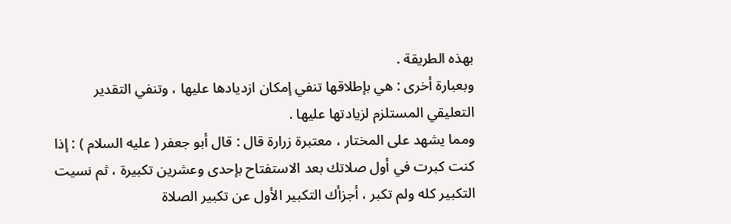بهذه الطريقة .
وبعبارة أخرى : هي بإطلاقها تنفي إمكان ازديادها عليها ، وتنفي التقدير
التعليقي المستلزم لزيادتها عليها .
ومما يشهد على المختار ، معتبرة زرارة قال : قال أبو جعفر ( عليه السلام ) : إذا
كنت كبرت في أول صلاتك بعد الاستفتاح بإحدى وعشرين تكبيرة ، ثم نسيت
التكبير كله ولم تكبر ، أجزأك التكبير الأول عن تكبير الصلاة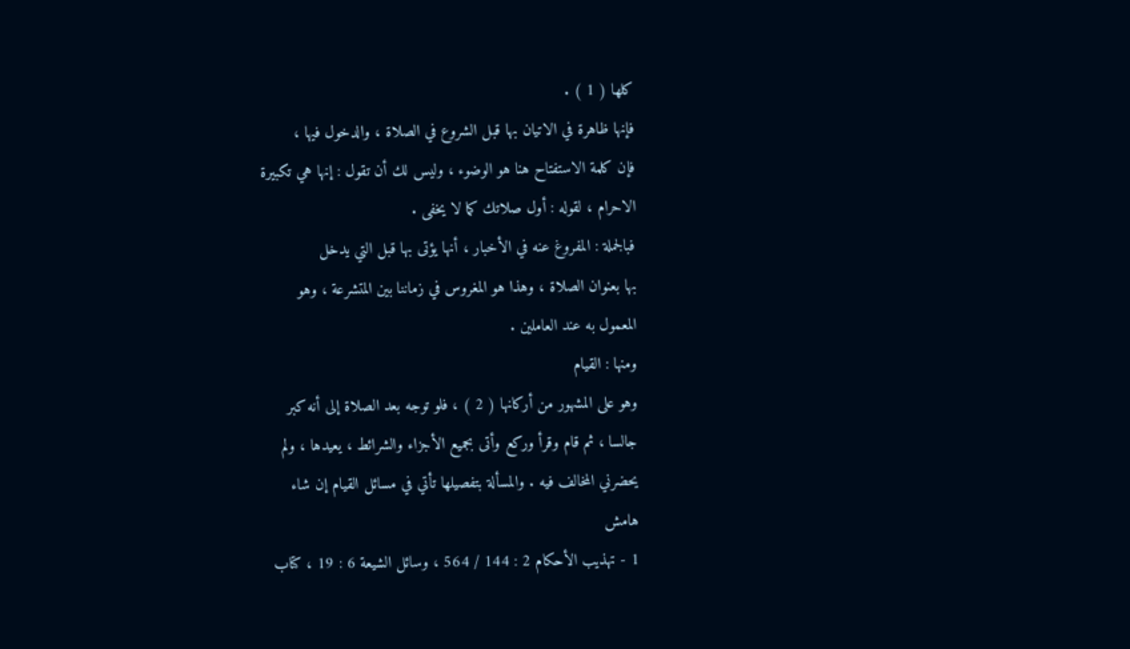كلها ( 1 ) .
فإنها ظاهرة في الاتيان بها قبل الشروع في الصلاة ، والدخول فيها ،
فإن كلمة الاستفتاح هنا هو الوضوء ، وليس لك أن تقول : إنها هي تكبيرة
الاحرام ، لقوله : أول صلاتك كما لا يخفى .
فبالجملة : المفروغ عنه في الأخبار ، أنها يؤتى بها قبل التي يدخل
بها بعنوان الصلاة ، وهذا هو المغروس في زماننا بين المتشرعة ، وهو
المعمول به عند العاملين .
ومنها : القيام
وهو على المشهور من أركانها ( 2 ) ، فلو توجه بعد الصلاة إلى أنه كبر
جالسا ، ثم قام وقرأ وركع وأتى بجميع الأجزاء والشرائط ، يعيدها ، ولم
يحضرني المخالف فيه . والمسألة بتفصيلها تأتي في مسائل القيام إن شاء
هامش
1 - تهذيب الأحكام 2 : 144 / 564 ، وسائل الشيعة 6 : 19 ، كتاب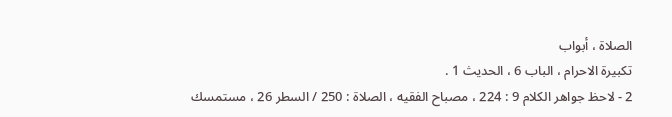الصلاة ، أبواب
تكبيرة الاحرام ، الباب 6 ، الحديث 1 .
2 - لاحظ جواهر الكلام 9 : 224 ، مصباح الفقيه ، الصلاة : 250 / السطر 26 ، مستمسك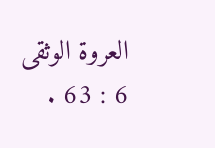العروة الوثقى 6 : 63 .